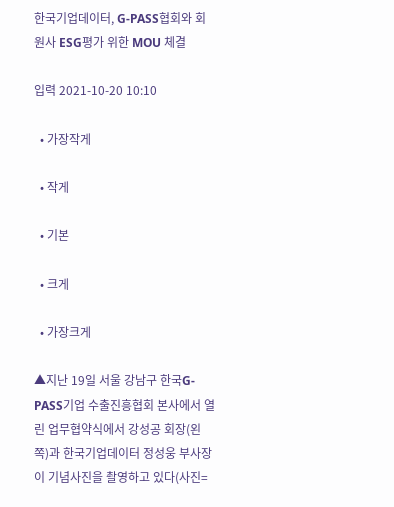한국기업데이터, G-PASS협회와 회원사 ESG평가 위한 MOU 체결

입력 2021-10-20 10:10

  • 가장작게

  • 작게

  • 기본

  • 크게

  • 가장크게

▲지난 19일 서울 강남구 한국G-PASS기업 수출진흥협회 본사에서 열린 업무협약식에서 강성공 회장(왼쪽)과 한국기업데이터 정성웅 부사장이 기념사진을 촬영하고 있다(사진=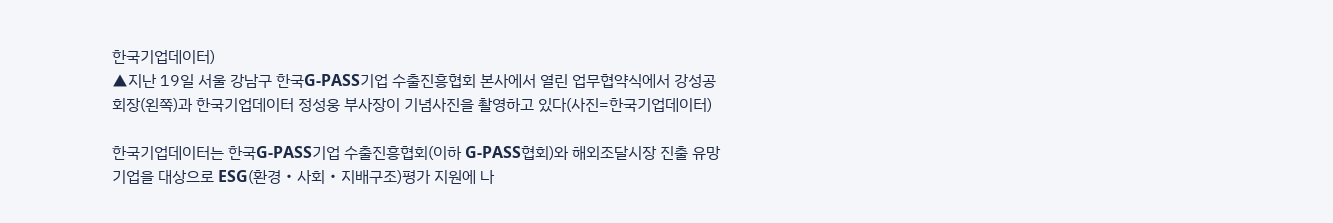한국기업데이터)
▲지난 19일 서울 강남구 한국G-PASS기업 수출진흥협회 본사에서 열린 업무협약식에서 강성공 회장(왼쪽)과 한국기업데이터 정성웅 부사장이 기념사진을 촬영하고 있다(사진=한국기업데이터)

한국기업데이터는 한국G-PASS기업 수출진흥협회(이하 G-PASS협회)와 해외조달시장 진출 유망기업을 대상으로 ESG(환경‧사회‧지배구조)평가 지원에 나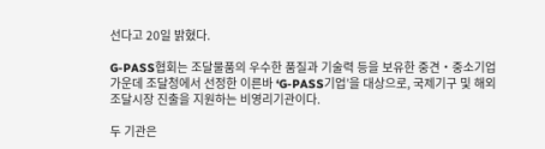선다고 20일 밝혔다.

G-PASS협회는 조달물품의 우수한 품질과 기술력 등을 보유한 중견‧중소기업 가운데 조달청에서 선정한 이른바 ‘G-PASS기업’을 대상으로, 국제기구 및 해외조달시장 진출을 지원하는 비영리기관이다.

두 기관은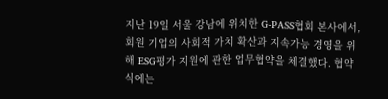지난 19일 서울 강남에 위치한 G-PASS협회 본사에서, 회원 기업의 사회적 가치 확산과 지속가능 경영을 위해 ESG평가 지원에 관한 업무협약을 체결했다. 협약식에는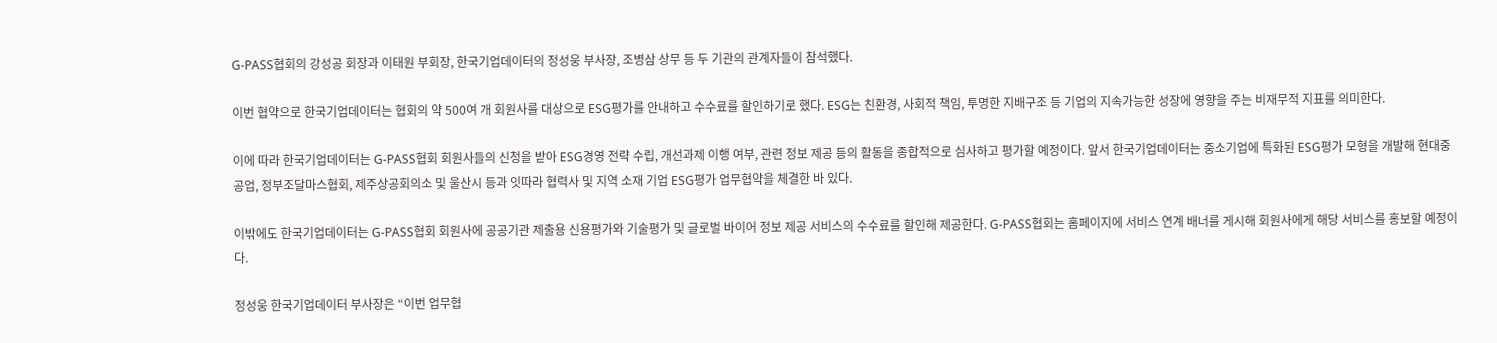G-PASS협회의 강성공 회장과 이태원 부회장, 한국기업데이터의 정성웅 부사장, 조병삼 상무 등 두 기관의 관계자들이 참석했다.

이번 협약으로 한국기업데이터는 협회의 약 500여 개 회원사를 대상으로 ESG평가를 안내하고 수수료를 할인하기로 했다. ESG는 친환경, 사회적 책임, 투명한 지배구조 등 기업의 지속가능한 성장에 영향을 주는 비재무적 지표를 의미한다.

이에 따라 한국기업데이터는 G-PASS협회 회원사들의 신청을 받아 ESG경영 전략 수립, 개선과제 이행 여부, 관련 정보 제공 등의 활동을 종합적으로 심사하고 평가할 예정이다. 앞서 한국기업데이터는 중소기업에 특화된 ESG평가 모형을 개발해 현대중공업, 정부조달마스협회, 제주상공회의소 및 울산시 등과 잇따라 협력사 및 지역 소재 기업 ESG평가 업무협약을 체결한 바 있다.

이밖에도 한국기업데이터는 G-PASS협회 회원사에 공공기관 제출용 신용평가와 기술평가 및 글로벌 바이어 정보 제공 서비스의 수수료를 할인해 제공한다. G-PASS협회는 홈페이지에 서비스 연계 배너를 게시해 회원사에게 해당 서비스를 홍보할 예정이다.

정성웅 한국기업데이터 부사장은 “이번 업무협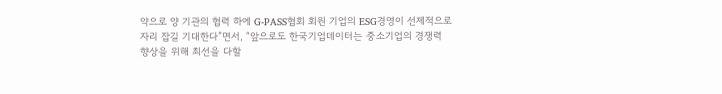약으로 양 기관의 협력 하에 G-PASS협회 회원 기업의 ESG경영이 선제적으로 자리 잡길 기대한다”면서, “앞으로도 한국기업데이터는 중소기업의 경쟁력 향상을 위해 최선을 다할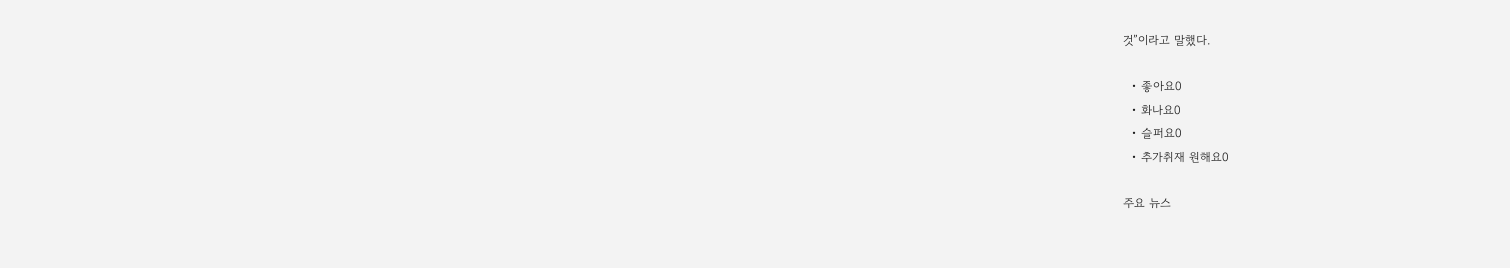것”이라고 말했다.

  • 좋아요0
  • 화나요0
  • 슬퍼요0
  • 추가취재 원해요0

주요 뉴스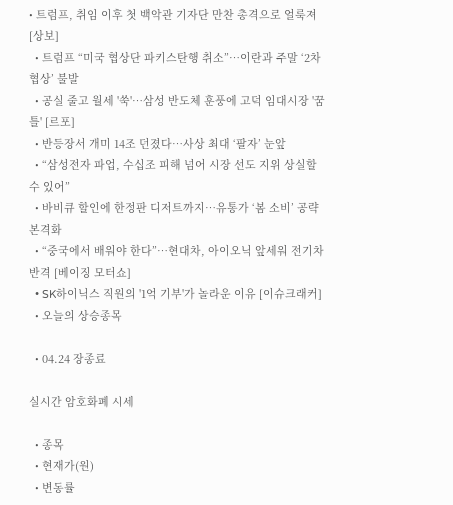• 트럼프, 취임 이후 첫 백악관 기자단 만찬 총격으로 얼룩져 [상보]
  • 트럼프 “미국 협상단 파키스탄행 취소”…이란과 주말 ‘2차 협상’ 불발
  • 공실 줄고 월세 '쑥'…삼성 반도체 훈풍에 고덕 임대시장 '꿈틀' [르포]
  • 반등장서 개미 14조 던졌다…사상 최대 ‘팔자’ 눈앞
  • “삼성전자 파업, 수십조 피해 넘어 시장 선도 지위 상실할 수 있어”
  • 바비큐 할인에 한정판 디저트까지…유통가 ‘봄 소비’ 공략 본격화
  • “중국에서 배워야 한다”…현대차, 아이오닉 앞세워 전기차 반격 [베이징 모터쇼]
  • SK하이닉스 직원의 '1억 기부'가 놀라운 이유 [이슈크래커]
  • 오늘의 상승종목

  • 04.24 장종료

실시간 암호화폐 시세

  • 종목
  • 현재가(원)
  • 변동률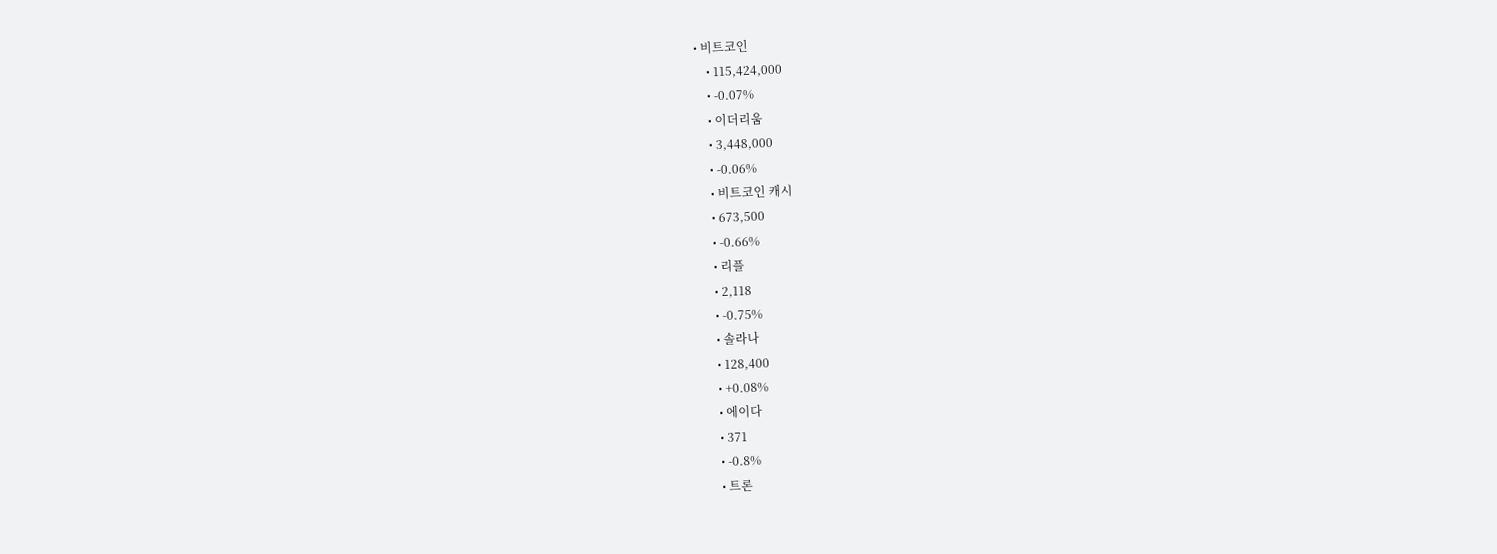• 비트코인
    • 115,424,000
    • -0.07%
    • 이더리움
    • 3,448,000
    • -0.06%
    • 비트코인 캐시
    • 673,500
    • -0.66%
    • 리플
    • 2,118
    • -0.75%
    • 솔라나
    • 128,400
    • +0.08%
    • 에이다
    • 371
    • -0.8%
    • 트론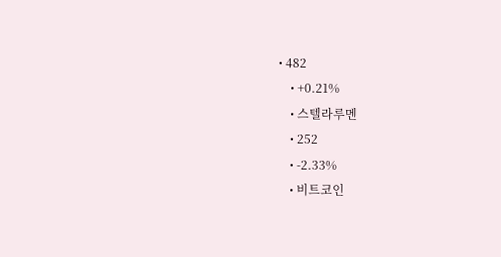• 482
    • +0.21%
    • 스텔라루멘
    • 252
    • -2.33%
    • 비트코인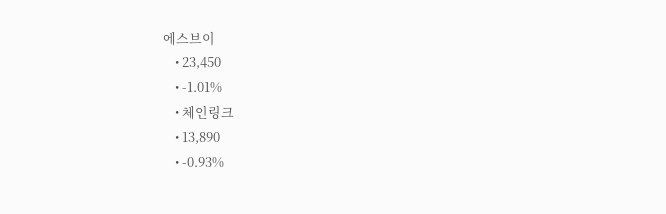에스브이
    • 23,450
    • -1.01%
    • 체인링크
    • 13,890
    • -0.93%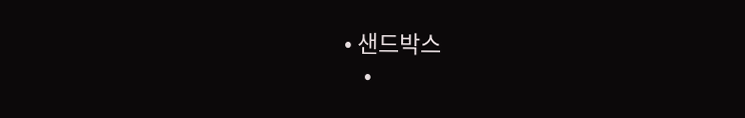• 샌드박스
    •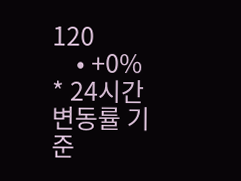120
    • +0%
* 24시간 변동률 기준